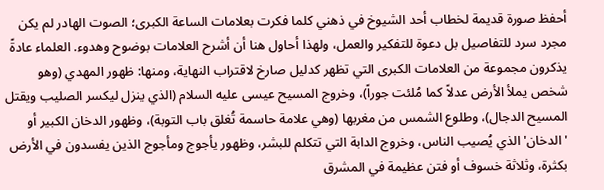أحفظ صورة قديمة لخطاب أحد الشيوخ في ذهني كلما فكرت بعلامات الساعة الكبرى؛ الصوت الهادر لم يكن مجرد سرد للتفاصيل بل دعوة للتفكير والعمل، ولهذا أحاول هنا أن أشرح العلامات بوضوح وهدوء. العلماء عادةً يذكرون مجموعة من العلامات الكبرى التي تظهر كدليل صارخ لاقتراب النهاية، ومنها: ظهور المهدي (وهو شخص يملأ الأرض عدلاً كما مُلئت جوراً)، وخروج المسيح عيسى عليه السلام (الذي ينزل ليكسر الصليب ويقتل المسيح الدجال)، وطلوع الشمس من مغربها (وهي علامة حاسمة تُغلق باب التوبة)، وظهور الدخان الكبير أو 'الدخان' الذي يُصيب الناس، وخروج الدابة التي تتكلم للبشر، وظهور يأجوج ومأجوج الذين يفسدون في الأرض بكثرة، وثلاثة خسوف أو فتن عظيمة في المشرق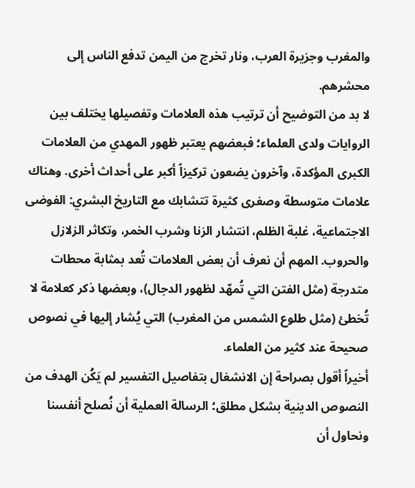والمغرب وجزيرة العرب، ونار تخرج من اليمن تدفع الناس إلى محشرهم.
لا بد من التوضيح أن ترتيب هذه العلامات وتفصيلها يختلف بين الروايات ولدى العلماء؛ فبعضهم يعتبر ظهور المهدي من العلامات الكبرى المؤكدة، وآخرون يضعون تركيزاً أكبر على أحداث أخرى. وهناك علامات متوسطة وصغرى كثيرة تتشابك مع التاريخ البشري: الفوضى الاجتماعية، غلبة الظلم، انتشار الزنا وشرب الخمر، وتكاثر الزلازل والحروب. المهم أن نعرف أن بعض العلامات تُعد بمثابة محطات متدرجة (مثل الفتن التي تُمهّد لظهور الدجال)، وبعضها ذكر كعلامة لا تُخطئ (مثل طلوع الشمس من المغرب) التي يُشار إليها في نصوص صحيحة عند كثير من العلماء.
أخيراً أقول بصراحة إن الانشغال بتفاصيل التفسير لم يَكُن الهدف من النصوص الدينية بشكل مطلق؛ الرسالة العملية أن نُصلح أنفسنا ونحاول أن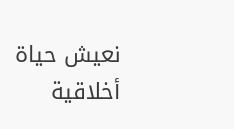نعيش حياة أخلاقية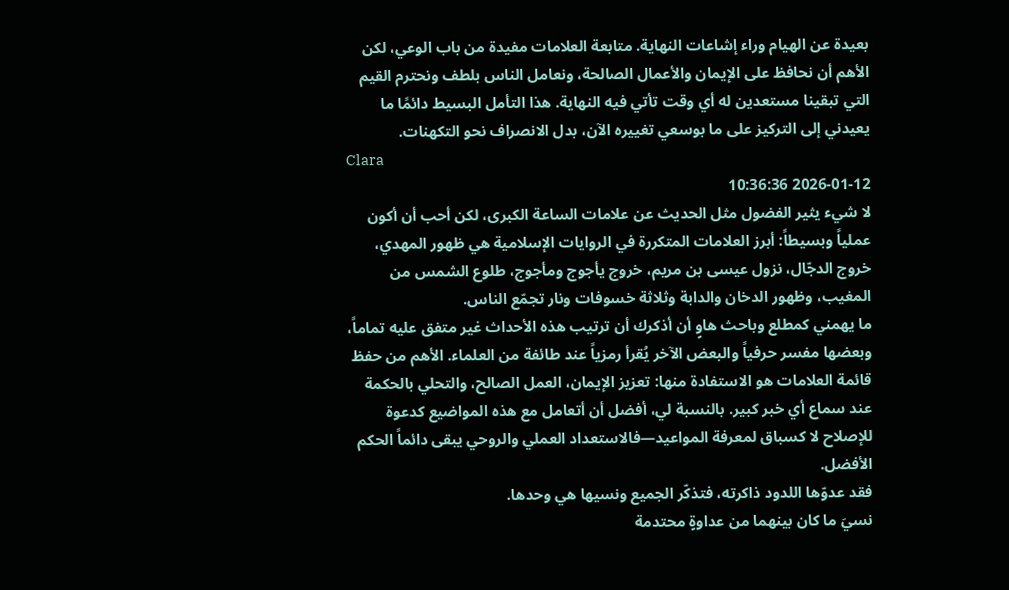بعيدة عن الهيام وراء إشاعات النهاية. متابعة العلامات مفيدة من باب الوعي، لكن الأهم أن نحافظ على الإيمان والأعمال الصالحة، ونعامل الناس بلطف ونحترم القيم التي تبقينا مستعدين له أي وقت تأتي فيه النهاية. هذا التأمل البسيط دائمًا ما يعيدني إلى التركيز على ما بوسعي تغييره الآن، بدل الانصراف نحو التكهنات.
Clara
2026-01-12 10:36:36
لا شيء يثير الفضول مثل الحديث عن علامات الساعة الكبرى، لكن أحب أن أكون عملياً وبسيطاً: أبرز العلامات المتكررة في الروايات الإسلامية هي ظهور المهدي، خروج الدجّال، نزول عيسى بن مريم، خروج يأجوج ومأجوج، طلوع الشمس من المغيب، وظهور الدخان والدابة وثلاثة خسوفات ونار تجمّع الناس.
ما يهمني كمطلع وباحث هاوٍ أن أذكرك أن ترتيب هذه الأحداث غير متفق عليه تماماً، وبعضها مفسر حرفياً والبعض الآخر يُقرأ رمزياً عند طائفة من العلماء. الأهم من حفظ قائمة العلامات هو الاستفادة منها: تعزيز الإيمان، العمل الصالح، والتحلي بالحكمة عند سماع أي خبر كبير. بالنسبة لي، أفضل أن أتعامل مع هذه المواضيع كدعوة للإصلاح لا كسباق لمعرفة المواعيد—فالاستعداد العملي والروحي يبقى دائماً الحكم الأفضل.
فقد عدوّها اللدود ذاكرته، فتذكّر الجميع ونسيها هي وحدها.
نسيَ ما كان بينهما من عداوةٍ محتدمة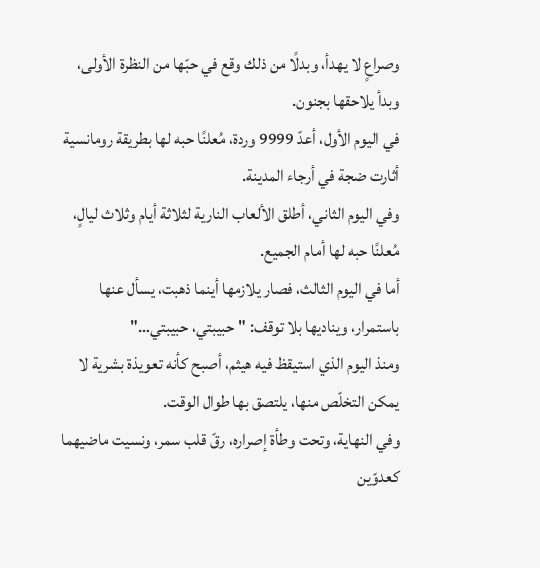وصراعٍ لا يهدأ، وبدلًا من ذلك وقع في حبّها من النظرة الأولى، وبدأ يلاحقها بجنون.
في اليوم الأول، أعدّ 9999 وردة، مُعلنًا حبه لها بطريقة رومانسية أثارت ضجة في أرجاء المدينة.
وفي اليوم الثاني، أطلق الألعاب النارية لثلاثة أيام وثلاث ليالٍ، مُعلنًا حبه لها أمام الجميع.
أما في اليوم الثالث، فصار يلازمها أينما ذهبت، يسأل عنها باستمرار، ويناديها بلا توقف: "حبيبتي، حبيبتي…"
ومنذ اليوم الذي استيقظ فيه هيثم، أصبح كأنه تعويذة بشرية لا يمكن التخلّص منها، يلتصق بها طوال الوقت.
وفي النهاية، وتحت وطأة إصراره، رقّ قلب سمر، ونسيت ماضيهما كعدوّين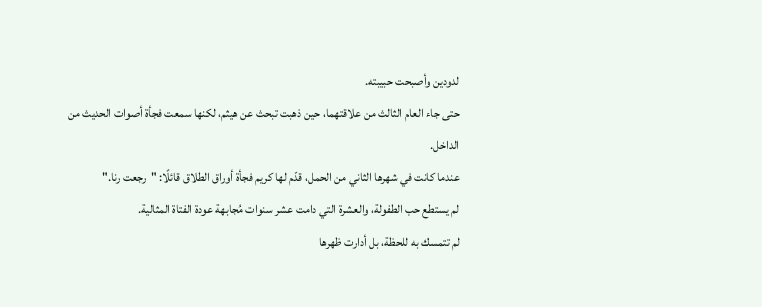لدودين وأصبحت حبيبته.
حتى جاء العام الثالث من علاقتهما، حين ذهبت تبحث عن هيثم، لكنها سمعت فجأة أصوات الحديث من الداخل.
عندما كانت في شهرها الثاني من الحمل، قدّم لها كريم فجأة أوراق الطلاق قائلًا: "رجعت رنا."
لم يستطع حب الطفولة، والعشرة التي دامت عشر سنوات مُجابهة عودة الفتاة المثالية.
لم تتمسك به للحظة، بل أدارت ظهرها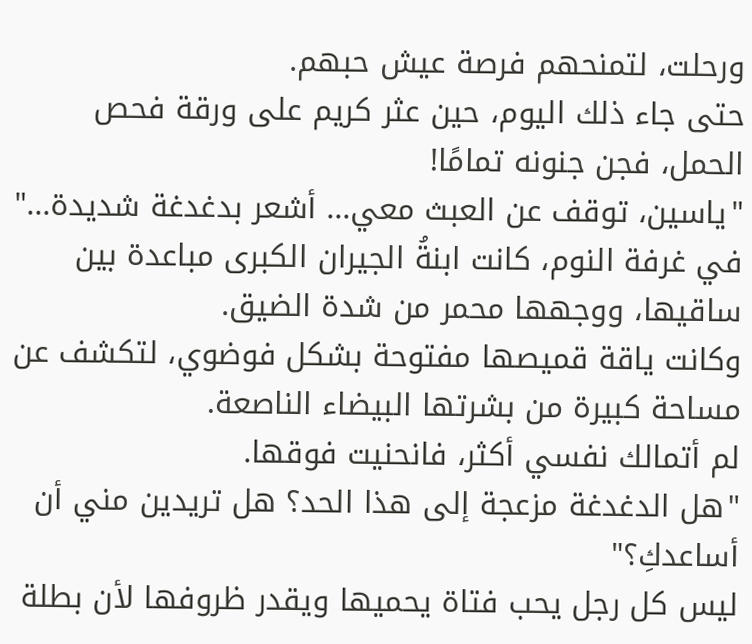ورحلت، لتمنحهم فرصة عيش حبهم.
حتى جاء ذلك اليوم، حين عثر كريم على ورقة فحص الحمل، فجن جنونه تمامًا!
"ياسين، توقف عن العبث معي... أشعر بدغدغة شديدة..."
في غرفة النوم، كانت ابنةُ الجيران الكبرى مباعدة بين ساقيها، ووجهها محمر من شدة الضيق.
وكانت ياقة قميصها مفتوحة بشكل فوضوي، لتكشف عن مساحة كبيرة من بشرتها البيضاء الناصعة.
لم أتمالك نفسي أكثر، فانحنيت فوقها.
"هل الدغدغة مزعجة إلى هذا الحد؟ هل تريدين مني أن أساعدكِ؟"
ليس كل رجل يحب فتاة يحميها ويقدر ظروفها لأن بطلة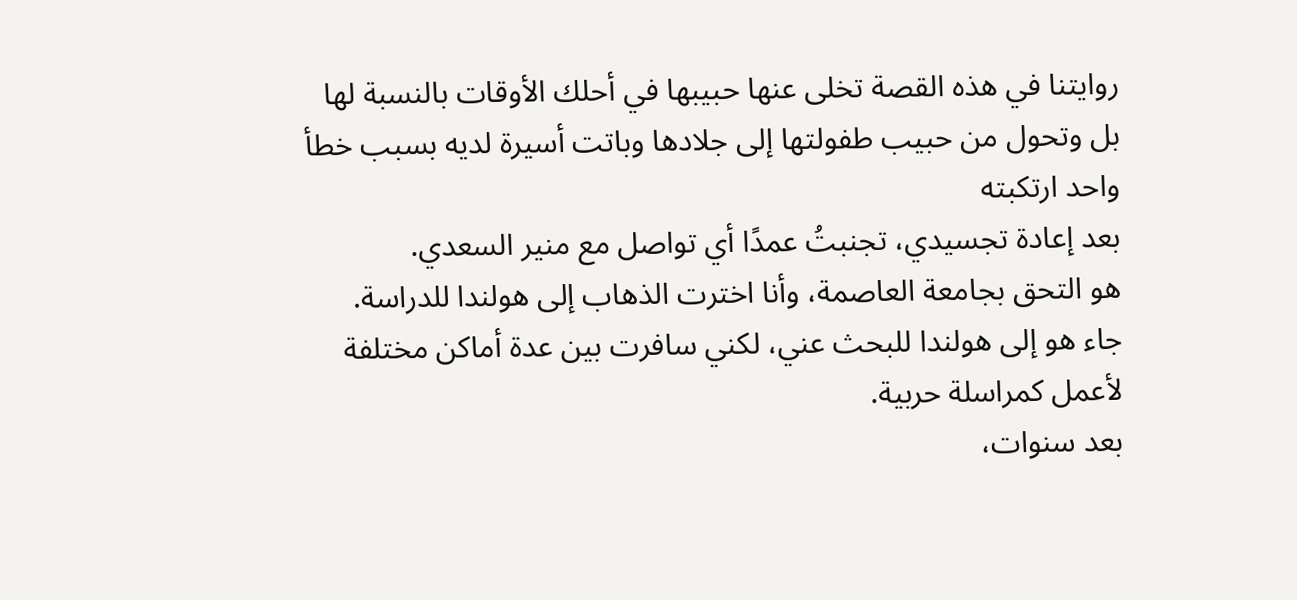روايتنا في هذه القصة تخلى عنها حبيبها في أحلك الأوقات بالنسبة لها بل وتحول من حبيب طفولتها إلى جلادها وباتت أسيرة لديه بسبب خطأ واحد ارتكبته
بعد إعادة تجسيدي، تجنبتُ عمدًا أي تواصل مع منير السعدي.
هو التحق بجامعة العاصمة، وأنا اخترت الذهاب إلى هولندا للدراسة.
جاء هو إلى هولندا للبحث عني، لكني سافرت بين عدة أماكن مختلفة لأعمل كمراسلة حربية.
بعد سنوات،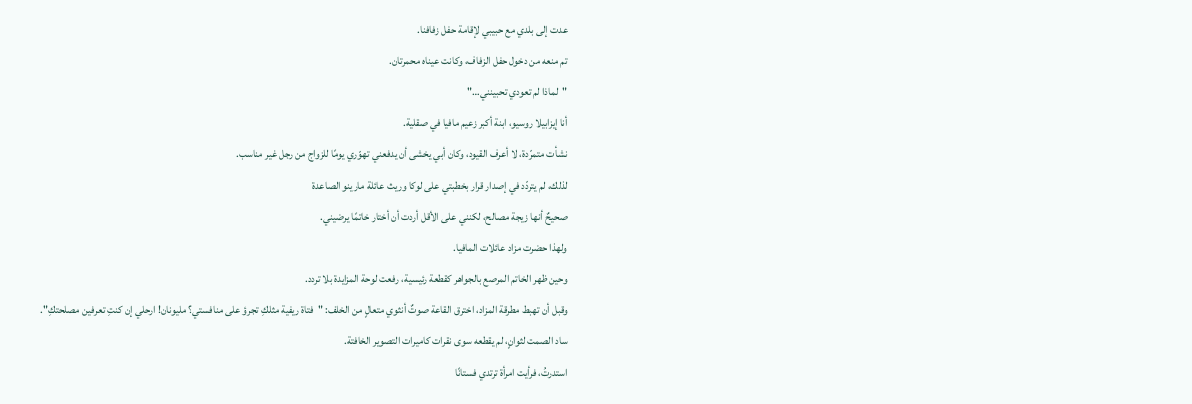عدت إلى بلدي مع حبيبي لإقامة حفل زفافنا.
تم منعه من دخول حفل الزفاف، وكانت عيناه محمرتان.
"لماذا لم تعودي تحبينني…"
أنا إيزابيلا روسيو، ابنة أكبر زعيم مافيا في صقلية.
نشأت متمرّدة، لا أعرف القيود، وكان أبي يخشى أن يدفعني تهوّري يومًا للزواج من رجل غير مناسب.
لذلك، لم يتردّد في إصدار قرار بخطبتي على لوكا وريث عائلة مارينو الصاعدة
صحيحٌ أنها زيجة مصالح، لكنني على الأقل أردت أن أختار خاتمًا يرضيني.
ولهذا حضرت مزاد عائلات المافيا.
وحين ظهر الخاتم المرصع بالجواهر كقطعة رئيسية، رفعت لوحة المزايدة بلا تردد.
وقبل أن تهبط مطرقة المزاد، اخترق القاعة صوتٌ أنثوي متعالٍ من الخلف: "فتاة ريفية مثلكِ تجرؤ على منافستي؟ مليونان! ارحلي إن كنتِ تعرفين مصلحتكِ".
ساد الصمت لثوانٍ، لم يقطعه سوى نقرات كاميرات التصوير الخافتة.
استدرتُ، فرأيت امرأة ترتدي فستانًا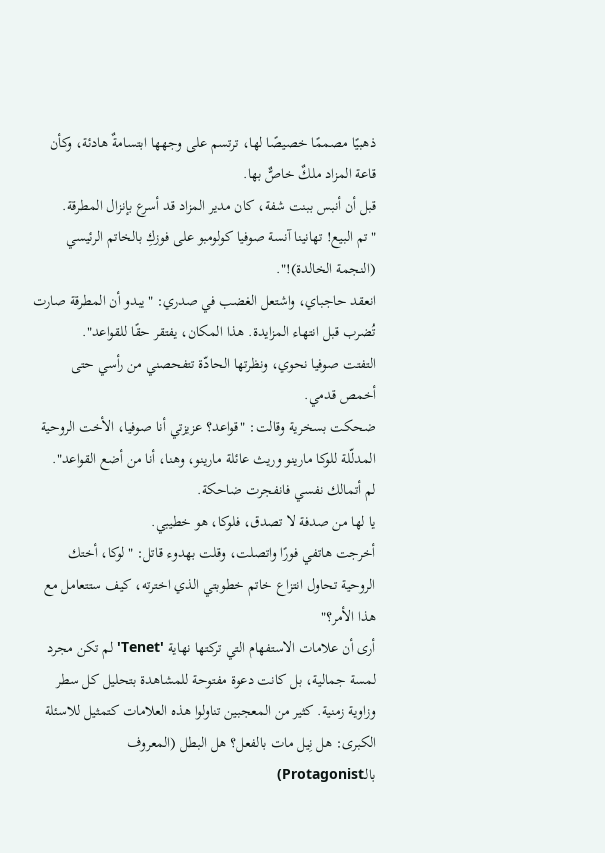ذهبيًا مصممًا خصيصًا لها، ترتسم على وجهها ابتسامةٌ هادئة، وكأن قاعة المزاد ملكٌ خاصٌّ بها.
قبل أن أنبس ببنت شفة، كان مدير المزاد قد أسرع بإنزال المطرقة.
"تم البيع! تهانينا آنسة صوفيا كولومبو على فوزكِ بالخاتم الرئيسي (النجمة الخالدة)!".
انعقد حاجباي، واشتعل الغضب في صدري: "يبدو أن المطرقة صارت تُضرب قبل انتهاء المزايدة. هذا المكان، يفتقر حقًا للقواعد".
التفتت صوفيا نحوي، ونظرتها الحادّة تتفحصني من رأسي حتى أخمص قدمي.
ضحكت بسخرية وقالت: "قواعد؟ عزيزتي أنا صوفيا، الأخت الروحية المدلّلة للوكا مارينو وريث عائلة مارينو، وهنا، أنا من أضع القواعد".
لم أتمالك نفسي فانفجرت ضاحكة.
يا لها من صدفة لا تصدق، فلوكا، هو خطيبي.
أخرجت هاتفي فورًا واتصلت، وقلت بهدوء قاتل: "لوكا، أختك الروحية تحاول انتزاع خاتم خطوبتي الذي اخترته، كيف ستتعامل مع هذا الأمر؟"
أرى أن علامات الاستفهام التي تركتها نهاية 'Tenet' لم تكن مجرد لمسة جمالية، بل كانت دعوة مفتوحة للمشاهدة بتحليل كل سطر وزاوية زمنية. كثير من المعجبين تناولوا هذه العلامات كتمثيل للاسئلة الكبرى: هل نِيل مات بالفعل؟ هل البطل (المعروف بالـProtagonist)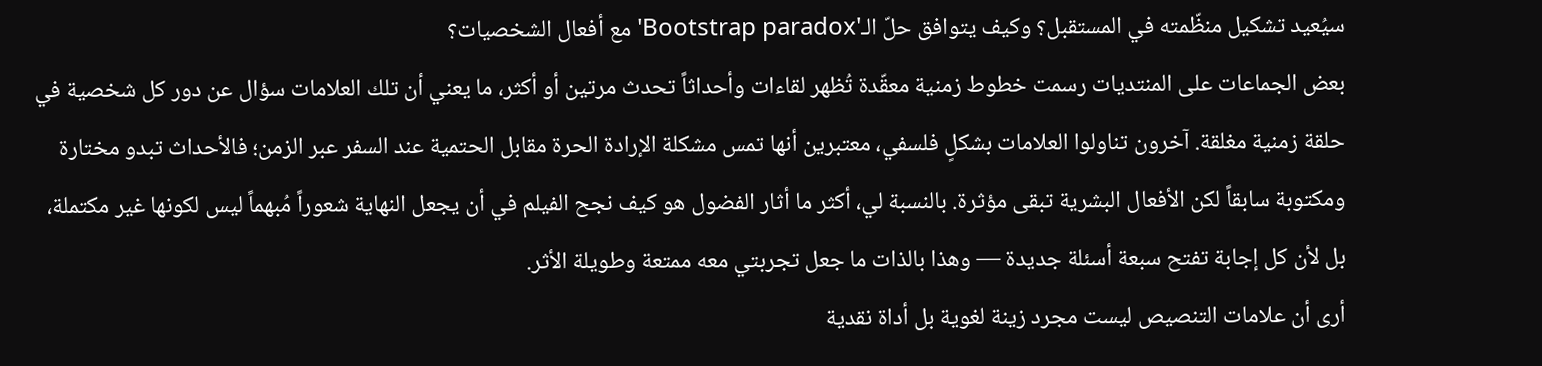سيُعيد تشكيل منظّمته في المستقبل؟ وكيف يتوافق حلّ الـ'Bootstrap paradox' مع أفعال الشخصيات؟
بعض الجماعات على المنتديات رسمت خطوط زمنية معقّدة تُظهر لقاءات وأحداثاً تحدث مرتين أو أكثر، ما يعني أن تلك العلامات سؤال عن دور كل شخصية في حلقة زمنية مغلقة. آخرون تناولوا العلامات بشكلٍ فلسفي، معتبرين أنها تمس مشكلة الإرادة الحرة مقابل الحتمية عند السفر عبر الزمن؛ فالأحداث تبدو مختارة ومكتوبة سابقاً لكن الأفعال البشرية تبقى مؤثرة. بالنسبة لي، أكثر ما أثار الفضول هو كيف نجح الفيلم في أن يجعل النهاية شعوراً مُبهماً ليس لكونها غير مكتملة، بل لأن كل إجابة تفتح سبعة أسئلة جديدة — وهذا بالذات ما جعل تجربتي معه ممتعة وطويلة الأثر.
أرى أن علامات التنصيص ليست مجرد زينة لغوية بل أداة نقدية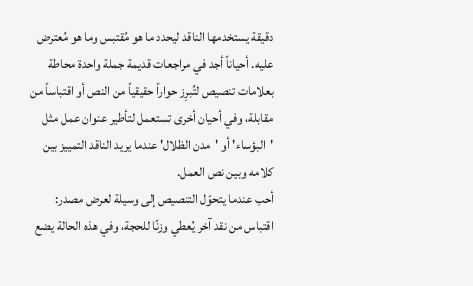دقيقة يستخدمها الناقد ليحدد ما هو مُقتبس وما هو مُعترض عليه. أحياناً أجد في مراجعات قديمة جملة واحدة محاطة بعلامات تنصيص لتُبرِز حواراً حقيقياً من النص أو اقتباساً من مقابلة، وفي أحيان أخرى تستعمل لتأطير عنوان عمل مثل 'البؤساء' أو 'مدن الظلال' عندما يريد الناقد التمييز بين كلامه وبين نص العمل.
أحب عندما يتحوّل التنصيص إلى وسيلة لعرض مصدر: اقتباس من نقد آخر يُعطي وزنًا للحجة، وفي هذه الحالة يضع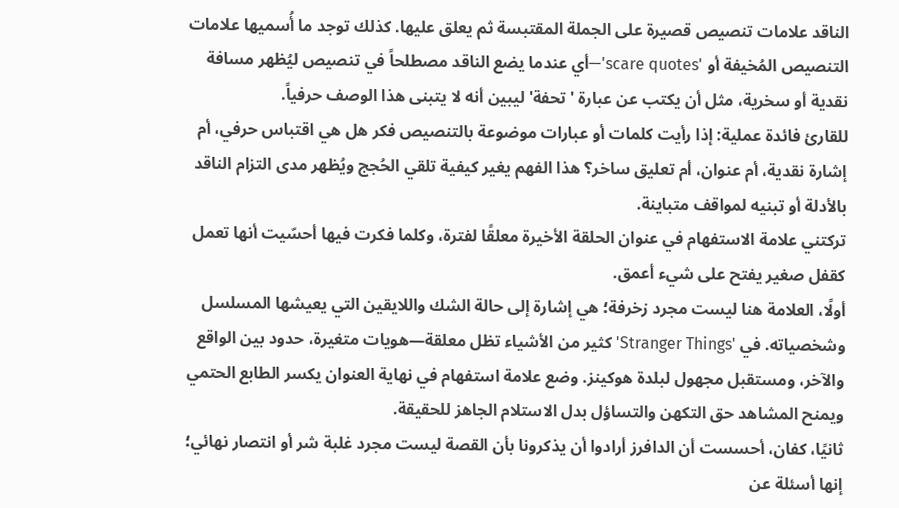الناقد علامات تنصيص قصيرة على الجملة المقتبسة ثم يعلق عليها. كذلك توجد ما أُسميها علامات التنصيص المُخيفة أو 'scare quotes'—أي عندما يضع الناقد مصطلحاً في تنصيص ليُظهر مسافة نقدية أو سخرية، مثل أن يكتب عن عبارة 'تحفة' ليبين أنه لا يتبنى هذا الوصف حرفياً.
للقارئ فائدة عملية: إذا رأيت كلمات أو عبارات موضوعة بالتنصيص فكر هل هي اقتباس حرفي، أم إشارة نقدية، أم عنوان، أم تعليق ساخر؟ هذا الفهم يغير كيفية تلقي الحُجج ويُظهر مدى التزام الناقد بالأدلة أو تبنيه لمواقف متباينة.
تركتني علامة الاستفهام في عنوان الحلقة الأخيرة معلقًا لفترة، وكلما فكرت فيها أحسّيت أنها تعمل كقفل صغير يفتح على شيء أعمق.
أولًا، العلامة هنا ليست مجرد زخرفة؛ هي إشارة إلى حالة الشك واللايقين التي يعيشها المسلسل وشخصياته. في 'Stranger Things' كثير من الأشياء تظل معلقة—هويات متغيرة، حدود بين الواقع والآخر، ومستقبل مجهول لبلدة هوكينز. وضع علامة استفهام في نهاية العنوان يكسر الطابع الحتمي ويمنح المشاهد حق التكهن والتساؤل بدل الاستلام الجاهز للحقيقة.
ثانيًا، كفان، أحسست أن الدافرز أرادوا أن يذكرونا بأن القصة ليست مجرد غلبة شر أو انتصار نهائي؛ إنها أسئلة عن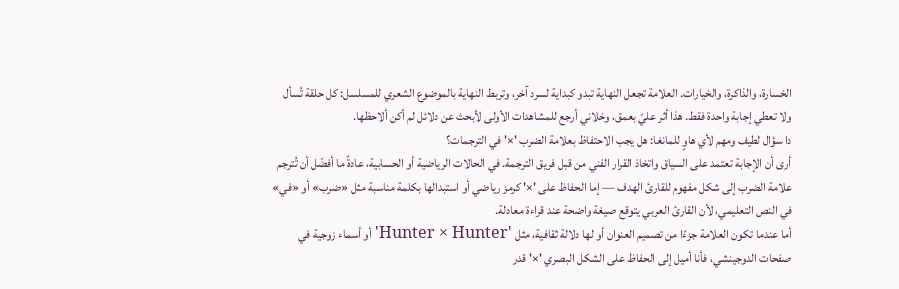الخسارة، والذاكرة، والخيارات. العلامة تجعل النهاية تبدو كبداية لسرد آخر، وتربط النهاية بالموضوع الشعري للمسلسل: كل حلقة تُسأل ولا تعطي إجابة واحدة فقط. هذا أثر عليّ بعمق، وخلاني أرجع للمشاهدات الأولى لأبحث عن دلائل لم أكن ألاحظها.
دا سؤال لطيف ومهم لأي هاوٍ للمانغا: هل يجب الاحتفاظ بعلامة الضرب '×' في الترجمات؟
أرى أن الإجابة تعتمد على السياق واتخاذ القرار الفني من قبل فريق الترجمة. في الحالات الرياضية أو الحسابية، عادةً ما أفضّل أن تُترجم علامة الضرب إلى شكل مفهوم للقارئ الهدف — إما الحفاظ على '×' كرمز رياضي أو استبدالها بكلمة مناسبة مثل «ضرب» أو «في» في النص التعليمي، لأن القارئ العربي يتوقع صيغة واضحة عند قراءة معادلة.
أما عندما تكون العلامة جزءًا من تصميم العنوان أو لها دلالة ثقافية، مثل 'Hunter × Hunter' أو أسماء زوجية في صفحات الدوجينشي، فأنا أميل إلى الحفاظ على الشكل البصري '×' قدر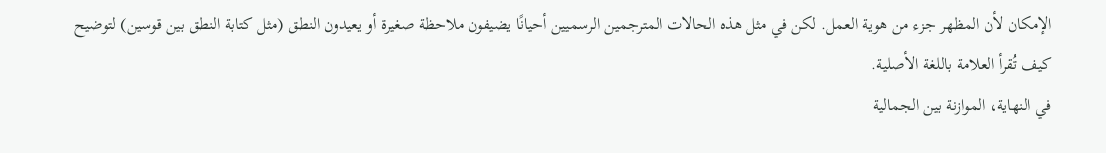الإمكان لأن المظهر جزء من هوية العمل. لكن في مثل هذه الحالات المترجمين الرسميين أحيانًا يضيفون ملاحظة صغيرة أو يعيدون النطق (مثل كتابة النطق بين قوسين) لتوضيح كيف تُقرأ العلامة باللغة الأصلية.
في النهاية، الموازنة بين الجمالية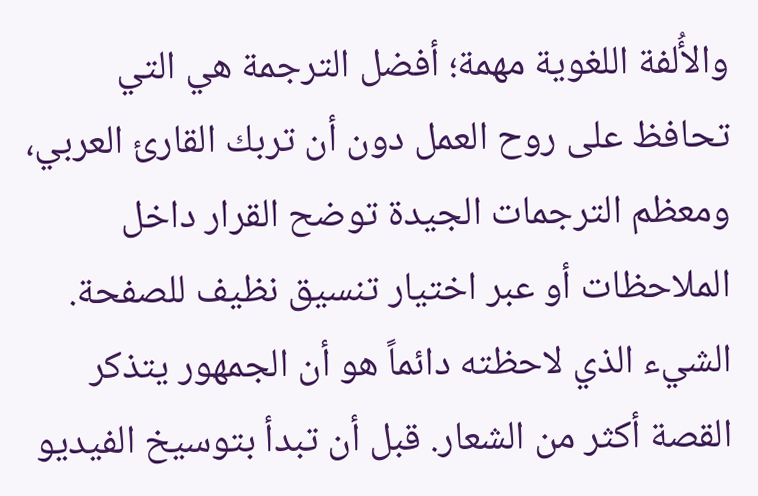والأُلفة اللغوية مهمة؛ أفضل الترجمة هي التي تحافظ على روح العمل دون أن تربك القارئ العربي، ومعظم الترجمات الجيدة توضح القرار داخل الملاحظات أو عبر اختيار تنسيق نظيف للصفحة.
الشيء الذي لاحظته دائماً هو أن الجمهور يتذكر القصة أكثر من الشعار. قبل أن تبدأ بتوسيخ الفيديو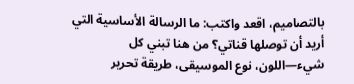بالتصاميم، اقعد واكتب: ما الرسالة الأساسية التي أريد أن توصلها قناتي؟ من هنا تبني كل شيء—اللون، نوع الموسيقى، طريقة تحرير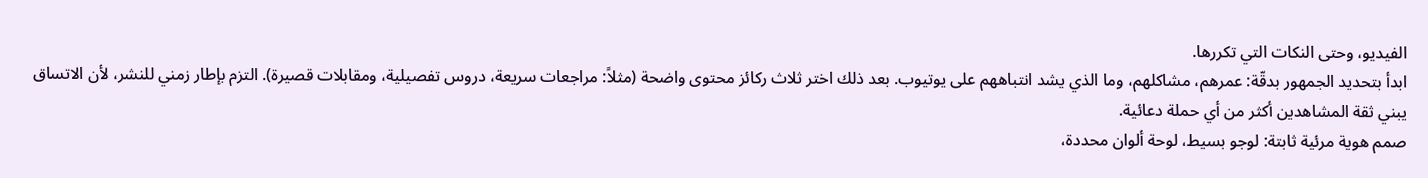الفيديو، وحتى النكات التي تكررها.
ابدأ بتحديد الجمهور بدقّة: عمرهم، مشاكلهم، وما الذي يشد انتباههم على يوتيوب. بعد ذلك اختر ثلاث ركائز محتوى واضحة (مثلاً: مراجعات سريعة، دروس تفصيلية، ومقابلات قصيرة). التزم بإطار زمني للنشر، لأن الاتساق يبني ثقة المشاهدين أكثر من أي حملة دعائية.
صمم هوية مرئية ثابتة: لوجو بسيط، لوحة ألوان محددة،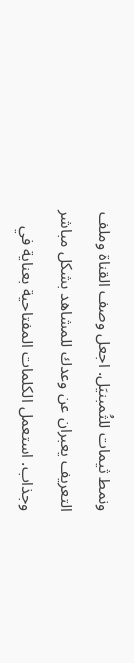ونمط ثيمات للثُمبنيَل. اجعل وصف القناة وملف التعريف يعبران عن وعدك للمشاهد بشكل مباشر وجذاب. استعمل الكلمات المفتاحية بعناية في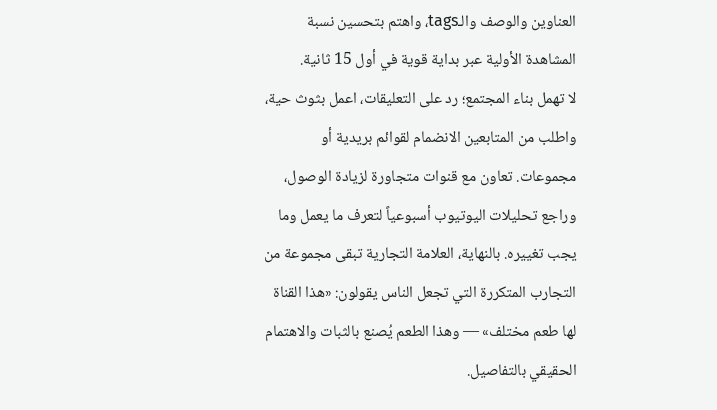العناوين والوصف والـtags، واهتم بتحسين نسبة المشاهدة الأولية عبر بداية قوية في أول 15 ثانية.
لا تهمل بناء المجتمع؛ رد على التعليقات، اعمل بثوث حية، واطلب من المتابعين الانضمام لقوائم بريدية أو مجموعات. تعاون مع قنوات متجاورة لزيادة الوصول، وراجع تحليلات اليوتيوب أسبوعياً لتعرف ما يعمل وما يجب تغييره. بالنهاية، العلامة التجارية تبقى مجموعة من التجارب المتكررة التي تجعل الناس يقولون: «هذا القناة لها طعم مختلف» — وهذا الطعم يُصنع بالثبات والاهتمام الحقيقي بالتفاصيل.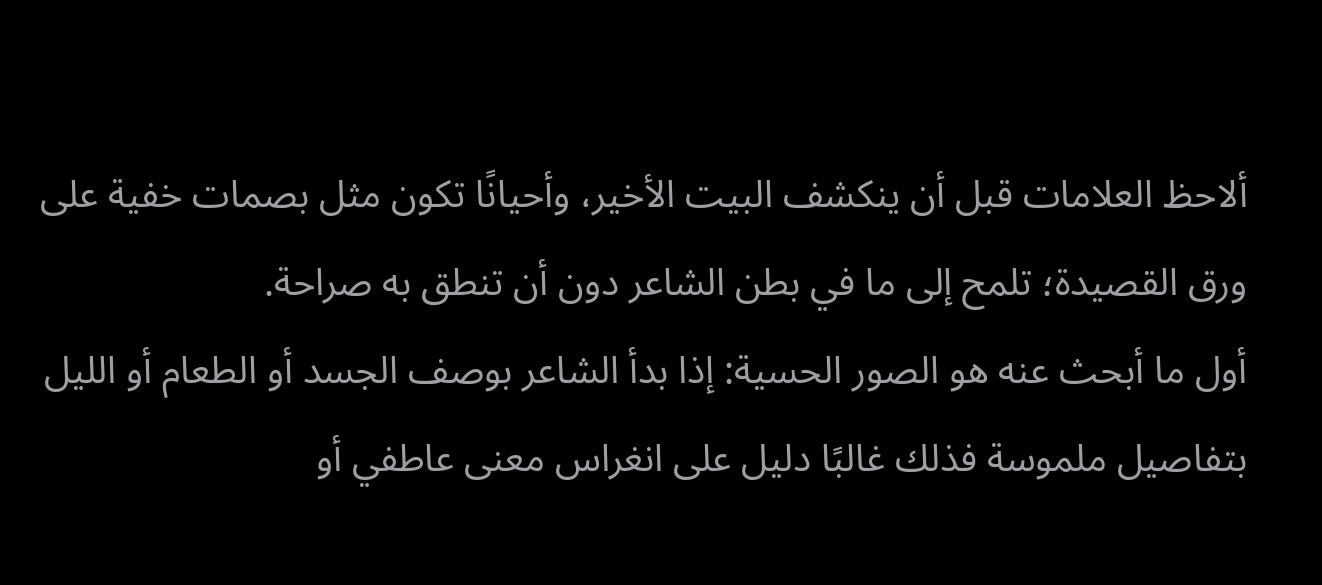ألاحظ العلامات قبل أن ينكشف البيت الأخير، وأحيانًا تكون مثل بصمات خفية على ورق القصيدة؛ تلمح إلى ما في بطن الشاعر دون أن تنطق به صراحة.
أول ما أبحث عنه هو الصور الحسية: إذا بدأ الشاعر بوصف الجسد أو الطعام أو الليل بتفاصيل ملموسة فذلك غالبًا دليل على انغراس معنى عاطفي أو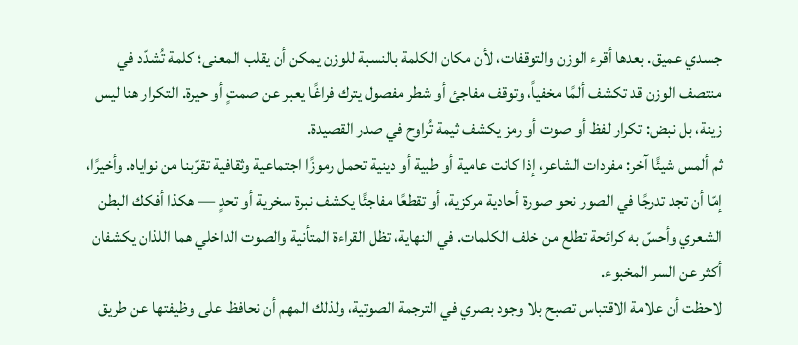جسدي عميق. بعدها أقرء الوزن والتوقفات، لأن مكان الكلمة بالنسبة للوزن يمكن أن يقلب المعنى؛ كلمة تُشدّد في منتصف الوزن قد تكشف ألمًا مخفياً، وتوقف مفاجئ أو شطر مفصول يترك فراغًا يعبر عن صمتٍ أو حيرة. التكرار هنا ليس زينة، بل نبض: تكرار لفظ أو صوت أو رمز يكشف ثيمة تُراوح في صدر القصيدة.
ثم ألمس شيئًا آخر: مفردات الشاعر، إذا كانت عامية أو طبية أو دينية تحمل رموزًا اجتماعية وثقافية تقرّبنا من نواياه. وأخيرًا، إمّا أن تجد تدرجًا في الصور نحو صورة أحادية مركزية، أو تقطعًا مفاجئًا يكشف نبرة سخرية أو تحدٍ — هكذا أفكك البطن الشعري وأحسّ به كرائحة تطلع من خلف الكلمات. في النهاية، تظل القراءة المتأنية والصوت الداخلي هما اللذان يكشفان أكثر عن السر المخبوء.
لاحظت أن علامة الاقتباس تصبح بلا وجود بصري في الترجمة الصوتية، ولذلك المهم أن نحافظ على وظيفتها عن طريق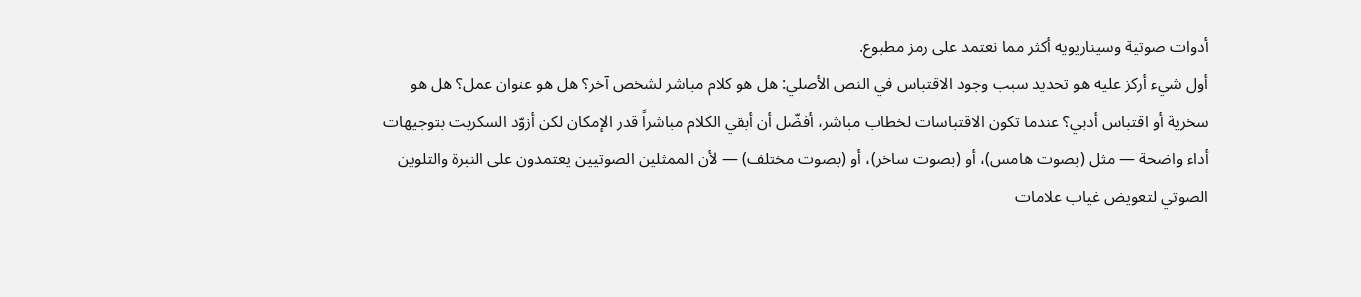أدوات صوتية وسيناريويه أكثر مما نعتمد على رمز مطبوع.
أول شيء أركز عليه هو تحديد سبب وجود الاقتباس في النص الأصلي: هل هو كلام مباشر لشخص آخر؟ هل هو عنوان عمل؟ هل هو سخرية أو اقتباس أدبي؟ عندما تكون الاقتباسات لخطاب مباشر، أفضّل أن أبقي الكلام مباشراً قدر الإمكان لكن أزوّد السكربت بتوجيهات أداء واضحة — مثل (بصوت هامس)، أو (بصوت ساخر)، أو (بصوت مختلف) — لأن الممثلين الصوتيين يعتمدون على النبرة والتلوين الصوتي لتعويض غياب علامات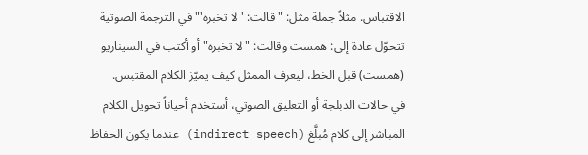الاقتباس. مثلاً جملة مثل: "قالت: 'لا تخبره'" في الترجمة الصوتية تتحوّل عادة إلى: همست وقالت: "لا تخبره" أو أكتب في السيناريو (همست) قبل الخط، ليعرف الممثل كيف يميّز الكلام المقتبس.
في حالات الدبلجة أو التعليق الصوتي، أستخدم أحياناً تحويل الكلام المباشر إلى كلام مُبلَّغ (indirect speech) عندما يكون الحفاظ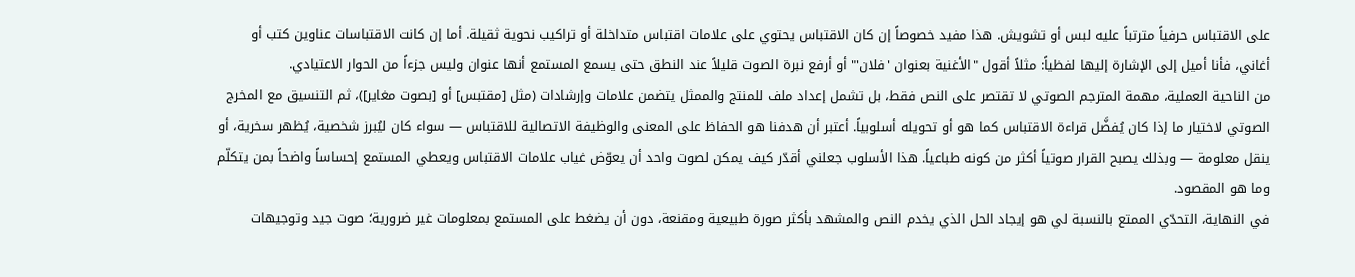على الاقتباس حرفياً مترتباً عليه لبس أو تشويش. هذا مفيد خصوصاً إن كان الاقتباس يحتوي على علامات اقتباس متداخلة أو تراكيب نحوية ثقيلة. أما إن كانت الاقتباسات عناوين كتب أو أغاني، فأنا أميل إلى الإشارة إليها لفظياً: مثلاً أقول "الأغنية بعنوان 'فلان'" أو أرفع نبرة الصوت قليلاً عند النطق حتى يسمع المستمع أنها عنوان وليس جزءاً من الحوار الاعتيادي.
من الناحية العملية، مهمة المترجم الصوتي لا تقتصر على النص فقط، بل تشمل إعداد ملف للمنتج والممثل يتضمن علامات وإرشادات (مثل [مقتبس] أو [بصوت مغاير])، ثم التنسيق مع المخرج الصوتي لاختيار ما إذا كان يُفضَّل قراءة الاقتباس كما هو أو تحويله أسلوبياً. أعتبر أن هدفنا هو الحفاظ على المعنى والوظيفة الاتصالية للاقتباس — سواء كان ليُبرز شخصية، يُظهر سخرية، أو ينقل معلومة — وبذلك يصبح القرار صوتياً أكثر من كونه طباعياً. هذا الأسلوب جعلني أقدّر كيف يمكن لصوت واحد أن يعوّض غياب علامات الاقتباس ويعطي المستمع إحساساً واضحاً بمن يتكلّم وما هو المقصود.
في النهاية، التحدّي الممتع بالنسبة لي هو إيجاد الحل الذي يخدم النص والمشهد بأكثر صورة طبيعية ومقنعة، دون أن يضغط على المستمع بمعلومات غير ضرورية؛ صوت جيد وتوجيهات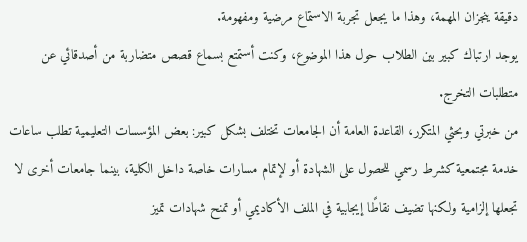دقيقة ينجزان المهمة، وهذا ما يجعل تجربة الاستماع مرضية ومفهومة.
يوجد ارتباك كبير بين الطلاب حول هذا الموضوع، وكنت أستمتع بسماع قصص متضاربة من أصدقائي عن متطلبات التخرج.
من خبرتي وبحثي المتكرر، القاعدة العامة أن الجامعات تختلف بشكل كبير: بعض المؤسسات التعليمية تطلب ساعات خدمة مجتمعية كشرط رسمي للحصول على الشهادة أو لإتمام مسارات خاصة داخل الكلية، بينما جامعات أخرى لا تجعلها إلزامية ولكنها تضيف نقاطًا إيجابية في الملف الأكاديمي أو تمنح شهادات تميز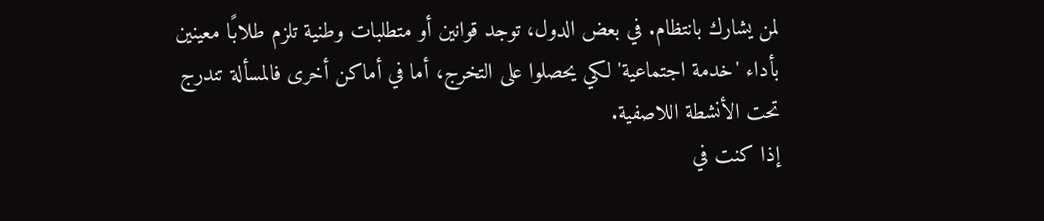لمن يشارك بانتظام. في بعض الدول، توجد قوانين أو متطلبات وطنية تلزم طلابًا معينين بأداء 'خدمة اجتماعية' لكي يحصلوا على التخرج، أما في أماكن أخرى فالمسألة تندرج تحت الأنشطة اللاصفية.
إذا كنت في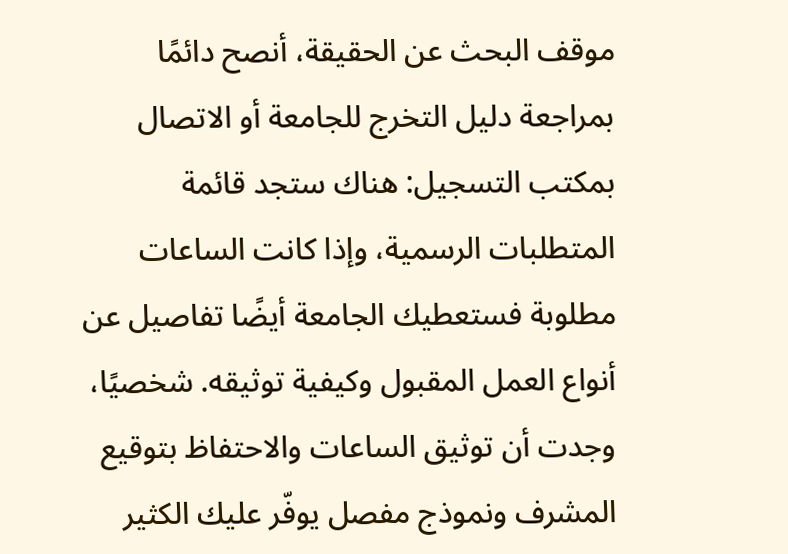موقف البحث عن الحقيقة، أنصح دائمًا بمراجعة دليل التخرج للجامعة أو الاتصال بمكتب التسجيل: هناك ستجد قائمة المتطلبات الرسمية، وإذا كانت الساعات مطلوبة فستعطيك الجامعة أيضًا تفاصيل عن أنواع العمل المقبول وكيفية توثيقه. شخصيًا، وجدت أن توثيق الساعات والاحتفاظ بتوقيع المشرف ونموذج مفصل يوفّر عليك الكثير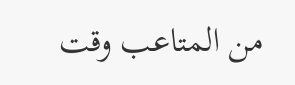من المتاعب وقت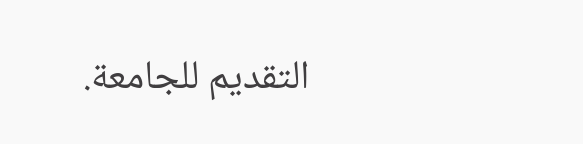التقديم للجامعة.